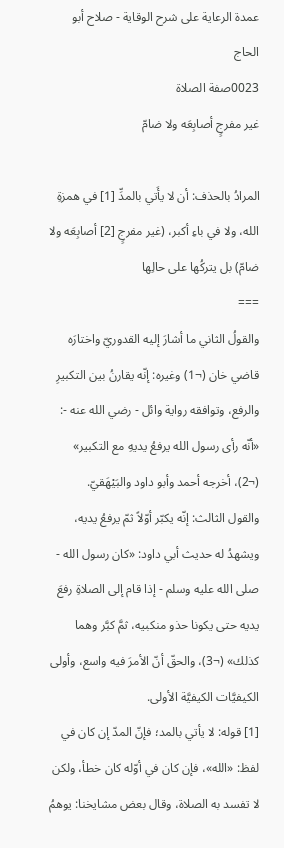عمدة الرعاية على شرح الوقاية - صلاح أبو الحاج
0023صفة الصلاة
غير مفرجٍ أصابِعَه ولا ضامّ

المرادُ بالحذف: أن لا يأَتي بالمدِّ [1] في همزةِ الله، ولا في باءِ أكبر، (غير مفرجٍ [2] أصابِعَه ولا ضامّ) بل يتركُها على حالِها
===
والقولُ الثاني ما أشارَ إليه القدوريّ واختارَه قاضي خان (¬1) وغيره: إنّه يقارنُ بين التكبيرِ والرفع، وتوافقه رواية وائل - رضي الله عنه -: «أنّه رأى رسول الله يرفعُ يديهِ مع التكبير» (¬2)، أخرجه أحمد وأبو داود والبَيْهَقيّ.
والقول الثالث: إنّه يكبّر أوّلاً ثمّ يرفعُ يديه، ويشهدُ له حديث أبي داود: «كان رسول الله - صلى الله عليه وسلم - إذا قام إلى الصلاةِ رفعَ يديه حتى يكونا حذو منكبيه، ثمَّ كبَّر وهما كذلك» (¬3)، والحقّ أنّ الأمرَ فيه واسع، وأولى الكيفيَّات الكيفيَّة الأولى.
[1] قوله: لا يأتي بالمد؛ فإنّ المدّ إن كان في لفظ: «الله»، فإن كان في أوّله كان خطأ، ولكن لا تفسد به الصلاة، وقال بعض مشايخنا: يوهمُ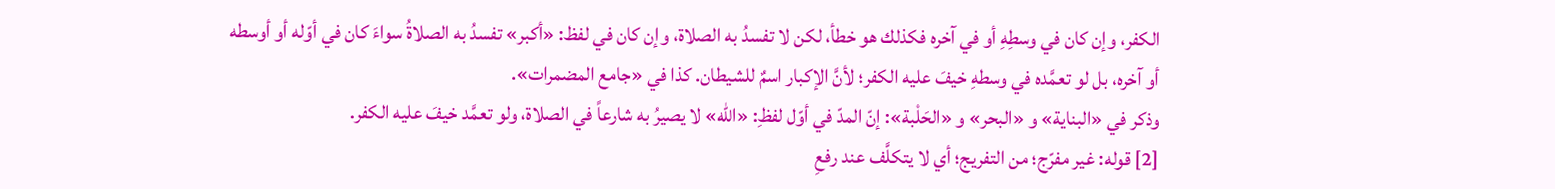الكفر، وإن كان في وسطِهِ أو في آخره فكذلك هو خطأ، لكن لا تفسدُ به الصلاة، وإن كان في لفظ: «أكبر» تفسدُ به الصلاةُ سواءَ كان في أوّله أو أوسطه أو آخره، بل لو تعمَّده في وسطهِ خيفَ عليه الكفر؛ لأنَّ الإكبار اسمٌ للشيطان. كذا في «جامع المضمرات».
وذكر في «البناية» و «البحر» و «الحَلْبة»: إنّ المدّ في أوّل لفظِ: «الله» لا يصيرُ به شارعاً في الصلاة، ولو تعمَّد خيفَ عليه الكفر.
[2] قوله: غير مفرّج؛ من التفريج؛ أي لا يتكلَّف عند رفعِ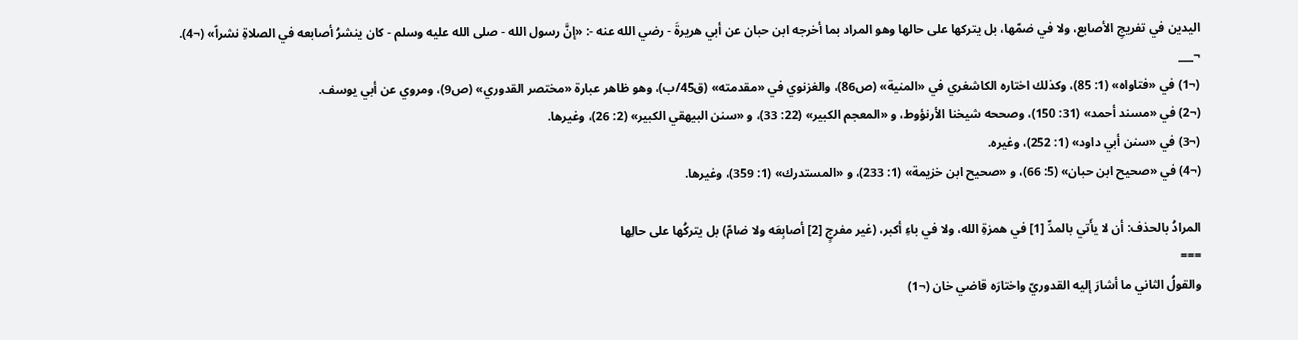اليدين في تفريجِ الأصابع، ولا في ضمّها، بل يتركها على حالها وهو المراد بما أخرجه ابن حبان عن أبي هريرةَ - رضي الله عنه -: «إنَّ رسول الله - صلى الله عليه وسلم - كان ينشرُ أصابعه في الصلاةِ نشراً» (¬4).
¬___
(¬1) في «فتاواه» (1: 85)، وكذلك اختاره الكاشغري في «المنية» (ص86)، والغزنوي في «مقدمته» (ق45/ب)، وهو ظاهر عبارة «مختصر القدوري» (ص9)، ومروي عن أبي يوسف.
(¬2) في «مسند أحمد» (31: 150)، وصححه شيخنا الأرنؤوط، و «المعجم الكبير» (22: 33)، و «سنن البيهقي الكبير» (2: 26)، وغيرها.
(¬3) في «سنن أبي داود» (1: 252)، وغيره.
(¬4) في «صحيح ابن حبان» (5: 66)، و «صحيح ابن خزيمة» (1: 233)، و «المستدرك» (1: 359)، وغيرها.

المرادُ بالحذف: أن لا يأَتي بالمدِّ [1] في همزةِ الله، ولا في باءِ أكبر، (غير مفرجٍ [2] أصابِعَه ولا ضامّ) بل يتركُها على حالِها
===
والقولُ الثاني ما أشارَ إليه القدوريّ واختارَه قاضي خان (¬1)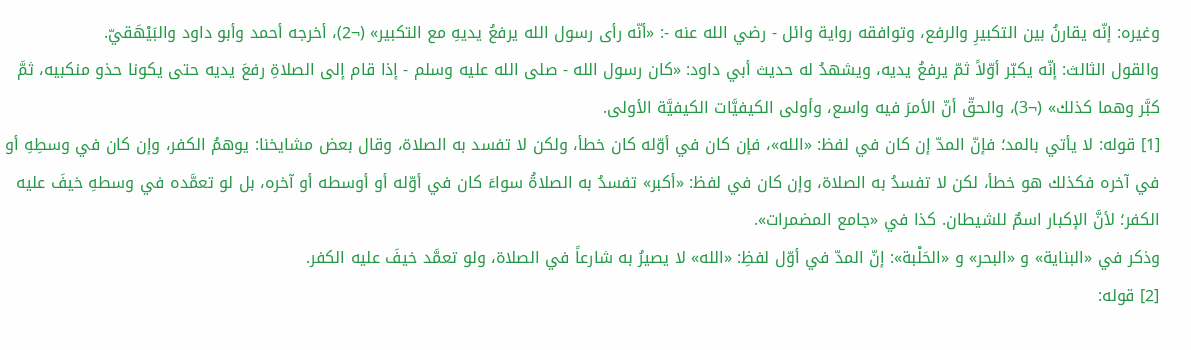وغيره: إنّه يقارنُ بين التكبيرِ والرفع، وتوافقه رواية وائل - رضي الله عنه -: «أنّه رأى رسول الله يرفعُ يديهِ مع التكبير» (¬2)، أخرجه أحمد وأبو داود والبَيْهَقيّ.
والقول الثالث: إنّه يكبّر أوّلاً ثمّ يرفعُ يديه، ويشهدُ له حديث أبي داود: «كان رسول الله - صلى الله عليه وسلم - إذا قام إلى الصلاةِ رفعَ يديه حتى يكونا حذو منكبيه، ثمَّ كبَّر وهما كذلك» (¬3)، والحقّ أنّ الأمرَ فيه واسع، وأولى الكيفيَّات الكيفيَّة الأولى.
[1] قوله: لا يأتي بالمد؛ فإنّ المدّ إن كان في لفظ: «الله»، فإن كان في أوّله كان خطأ، ولكن لا تفسد به الصلاة، وقال بعض مشايخنا: يوهمُ الكفر، وإن كان في وسطِهِ أو في آخره فكذلك هو خطأ، لكن لا تفسدُ به الصلاة، وإن كان في لفظ: «أكبر» تفسدُ به الصلاةُ سواءَ كان في أوّله أو أوسطه أو آخره، بل لو تعمَّده في وسطهِ خيفَ عليه الكفر؛ لأنَّ الإكبار اسمٌ للشيطان. كذا في «جامع المضمرات».
وذكر في «البناية» و «البحر» و «الحَلْبة»: إنّ المدّ في أوّل لفظِ: «الله» لا يصيرُ به شارعاً في الصلاة، ولو تعمَّد خيفَ عليه الكفر.
[2] قوله: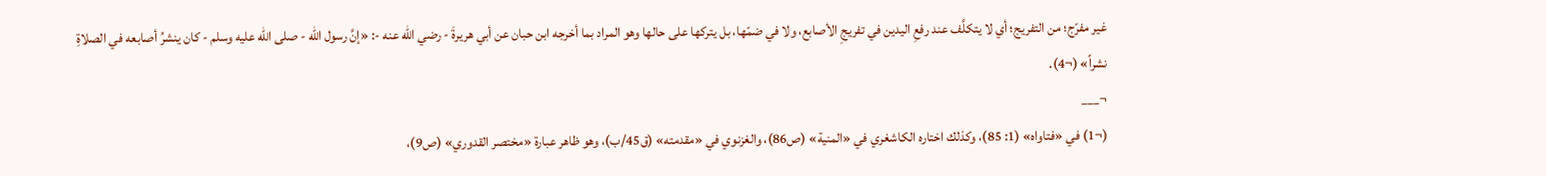غير مفرّج؛ من التفريج؛ أي لا يتكلَّف عند رفعِ اليدين في تفريجِ الأصابع، ولا في ضمّها، بل يتركها على حالها وهو المراد بما أخرجه ابن حبان عن أبي هريرةَ - رضي الله عنه -: «إنَّ رسول الله - صلى الله عليه وسلم - كان ينشرُ أصابعه في الصلاةِ نشراً» (¬4).
¬___
(¬1) في «فتاواه» (1: 85)، وكذلك اختاره الكاشغري في «المنية» (ص86)، والغزنوي في «مقدمته» (ق45/ب)، وهو ظاهر عبارة «مختصر القدوري» (ص9)،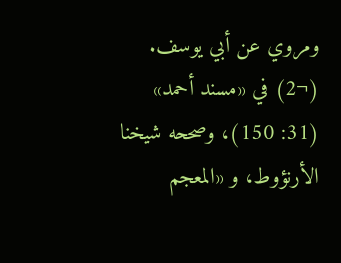ومروي عن أبي يوسف.
(¬2) في «مسند أحمد» (31: 150)، وصححه شيخنا الأرنؤوط، و «المعجم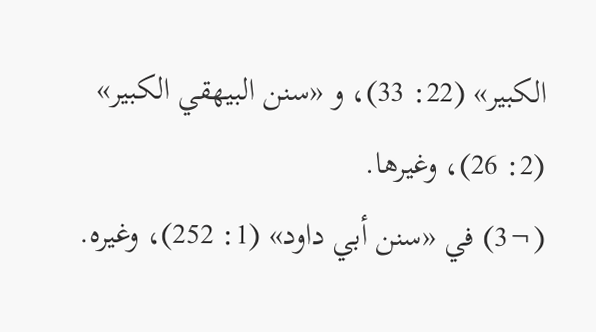الكبير» (22: 33)، و «سنن البيهقي الكبير» (2: 26)، وغيرها.
(¬3) في «سنن أبي داود» (1: 252)، وغيره.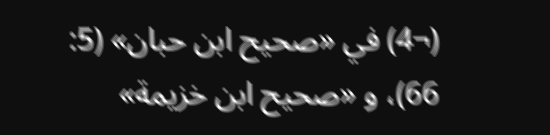(¬4) في «صحيح ابن حبان» (5: 66)، و «صحيح ابن خزيمة»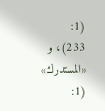(1: 233)، و «المستدرك» (1: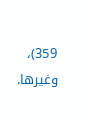359)، وغيرها.